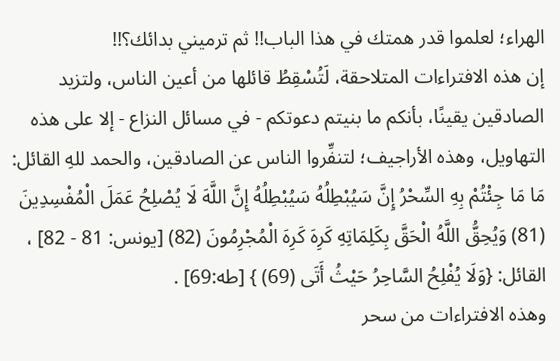الهراء؛ لعلموا قدر همتك في هذا الباب!! ثم ترميني بدائك؟!!
إن هذه الافتراءات المتلاحقة، لَتُسْقِطُ قائلها من أعين الناس، ولتزيد الصادقين يقينًا، بأنكم ما بنيتم دعوتكم - في مسائل النزاع - إلا على هذه التهاويل، وهذه الأراجيف؛ لتنفِّروا الناس عن الصادقين، والحمد للهِ القائل: مَا مَا جِئْتُمْ بِهِ السِّحْرُ إِنَّ سَيُبْطِلُهُ سَيُبْطِلُهُ إِنَّ اللَّهَ لَا يُصْلِحُ عَمَلَ الْمُفْسِدِينَ (81) وَيُحِقُّ اللَّهُ الْحَقَّ بِكَلِمَاتِهِ كَرِهَ كَرِهَ الْمُجْرِمُونَ (82) [يونس: 81 - 82] ، القائل: {وَلَا يُفْلِحُ السَّاحِرُ حَيْثُ أَتَى (69) } [طه:69] .
وهذه الافتراءات من سحر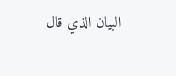البيان الذي قال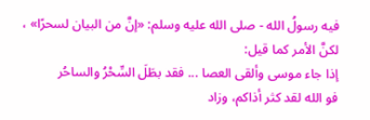فيه رسولُ الله - صلى الله عليه وسلم: «إنَّ من البيان لسحرًا» ، لكنَّ الأمر كما قيل:
إذا جاء موسى وألقى العصا ... فقد بطَلَ السِّحْرُ والساحُر
فو الله لقد كثر أذاكم، وزاد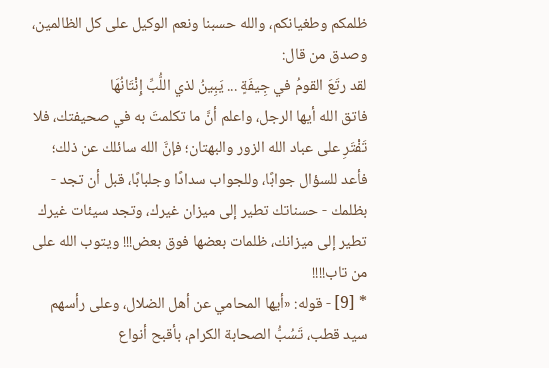ظلمكم وطغيانكم، والله حسبنا ونعم الوكيل على كل الظالمين، وصدق من قال:
لقد رتَعَ القومُ في جِيفَةٍ ... يَبِينُ لذي اللُّبِّ إِنْتَانُهَا
فاتق الله أيها الرجل، واعلم أنَّ ما تكلمتَ به في صحيفتك، فلا تَفْتَرِ على عباد الله الزور والبهتان؛ فإنَّ الله سائلك عن ذلك؛ فأعد للسؤال جوابًا، وللجواب سدادًا وجلبابًا، قبل أن تجد - بظلمك - حسناتك تطير إلى ميزان غيرك، وتجد سيئات غيرك تطير إلى ميزانك، ظلمات بعضها فوق بعض!!! ويتوب الله على من تاب!!!!
* [9] - قوله: «أيها المحامي عن أهل الضلال، وعلى رأسهم سيد قطب، تَسُبُّ الصحابة الكرام، بأقبح أنواع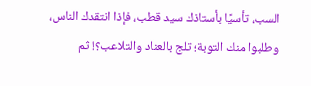السب، تأسيًا بأستاذك سيد قطب، فإذا انتقدك الناس، وطلبوا منك التوبة؛ تلج بالعناد والتلاعب؟! ثم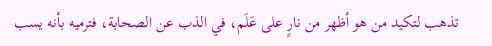تذهب لتكيد من هو أظهر من نارٍ على عَلَم، في الذب عن الصحابة، فترميه بأنه يسب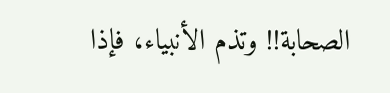الصحابة!! وتذم الأنبياء، فإذا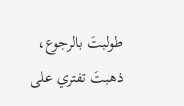طولبتَ بالرجوع، ذهبتَ تفتري على